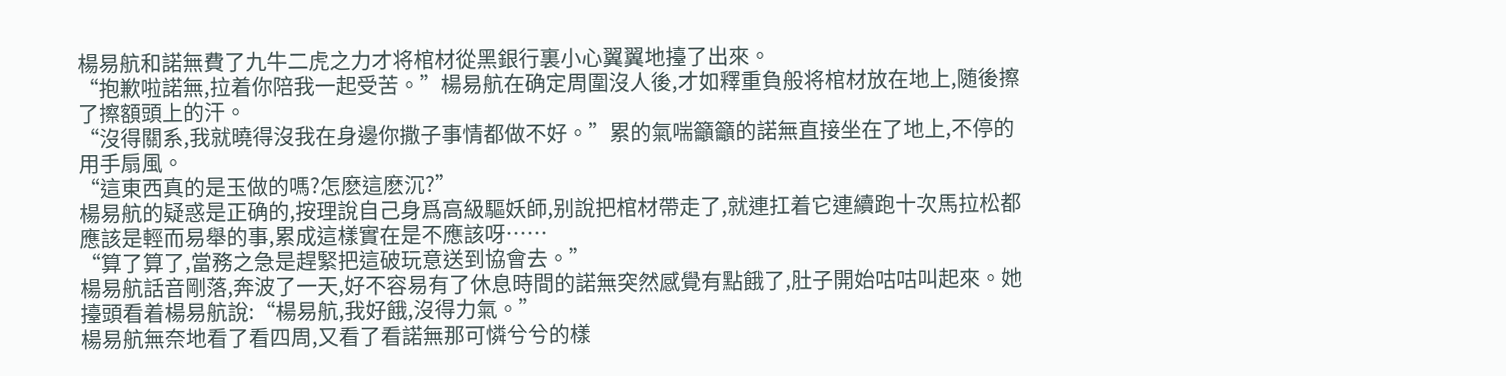楊易航和諾無費了九牛二虎之力才将棺材從黑銀行裏小心翼翼地擡了出來。
“抱歉啦諾無,拉着你陪我一起受苦。”楊易航在确定周圍沒人後,才如釋重負般将棺材放在地上,随後擦了擦額頭上的汗。
“沒得關系,我就曉得沒我在身邊你撒子事情都做不好。”累的氣喘籲籲的諾無直接坐在了地上,不停的用手扇風。
“這東西真的是玉做的嗎?怎麽這麽沉?”
楊易航的疑惑是正确的,按理說自己身爲高級驅妖師,别說把棺材帶走了,就連扛着它連續跑十次馬拉松都應該是輕而易舉的事,累成這樣實在是不應該呀……
“算了算了,當務之急是趕緊把這破玩意送到協會去。”
楊易航話音剛落,奔波了一天,好不容易有了休息時間的諾無突然感覺有點餓了,肚子開始咕咕叫起來。她擡頭看着楊易航說:“楊易航,我好餓,沒得力氣。”
楊易航無奈地看了看四周,又看了看諾無那可憐兮兮的樣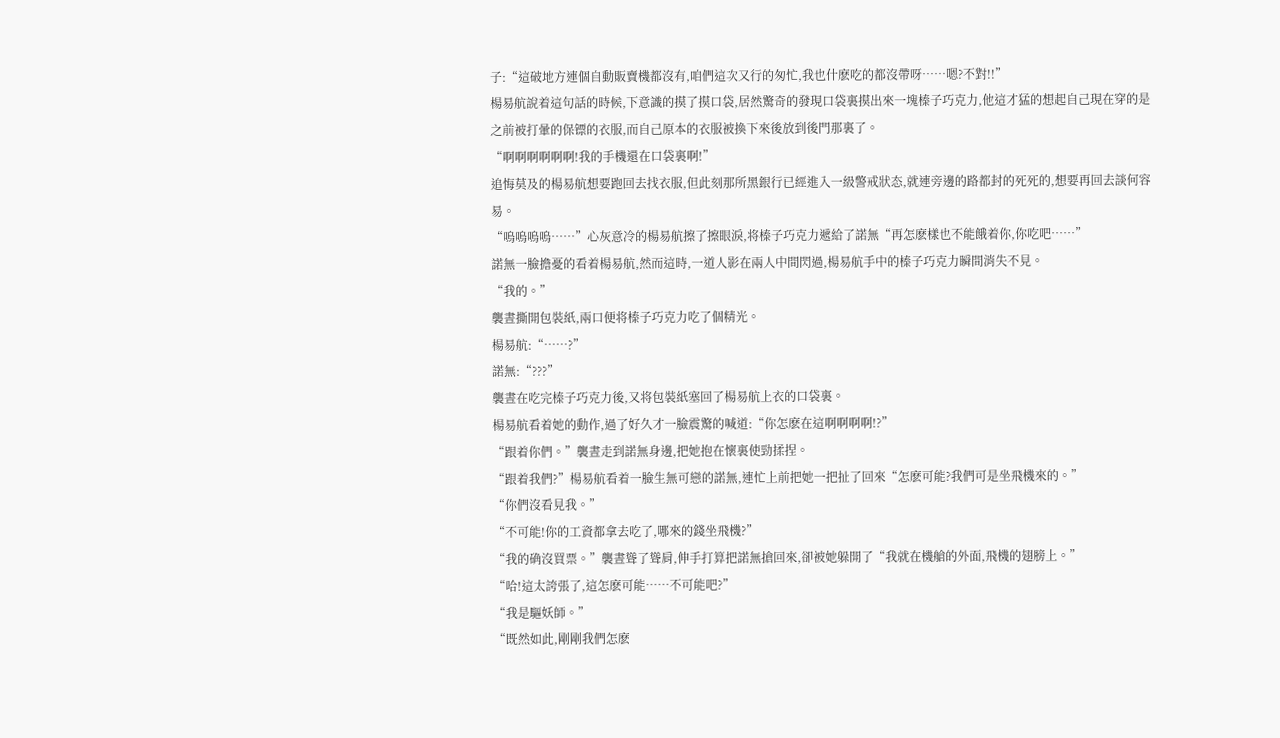子:“這破地方連個自動販賣機都沒有,咱們這次又行的匆忙,我也什麽吃的都沒帶呀……嗯?不對!!”
楊易航說着這句話的時候,下意識的摸了摸口袋,居然驚奇的發現口袋裏摸出來一塊榛子巧克力,他這才猛的想起自己現在穿的是之前被打暈的保镖的衣服,而自己原本的衣服被換下來後放到後門那裏了。
“啊啊啊啊啊啊!我的手機還在口袋裏啊!”
追悔莫及的楊易航想要跑回去找衣服,但此刻那所黑銀行已經進入一級警戒狀态,就連旁邊的路都封的死死的,想要再回去談何容易。
“嗚嗚嗚嗚……”心灰意冷的楊易航擦了擦眼淚,将榛子巧克力遞給了諾無“再怎麽樣也不能餓着你,你吃吧……”
諾無一臉擔憂的看着楊易航,然而這時,一道人影在兩人中間閃過,楊易航手中的榛子巧克力瞬間消失不見。
“我的。”
襲晝撕開包裝紙,兩口便将榛子巧克力吃了個精光。
楊易航:“……?”
諾無:“???”
襲晝在吃完榛子巧克力後,又将包裝紙塞回了楊易航上衣的口袋裏。
楊易航看着她的動作,過了好久才一臉震驚的喊道:“你怎麽在這啊啊啊啊!?”
“跟着你們。”襲晝走到諾無身邊,把她抱在懷裏使勁揉捏。
“跟着我們?”楊易航看着一臉生無可戀的諾無,連忙上前把她一把扯了回來“怎麽可能?我們可是坐飛機來的。”
“你們沒看見我。”
“不可能!你的工資都拿去吃了,哪來的錢坐飛機?”
“我的确沒買票。”襲晝聳了聳肩,伸手打算把諾無搶回來,卻被她躲開了“我就在機艙的外面,飛機的翅膀上。”
“哈!這太誇張了,這怎麽可能……不可能吧?”
“我是驅妖師。”
“既然如此,剛剛我們怎麽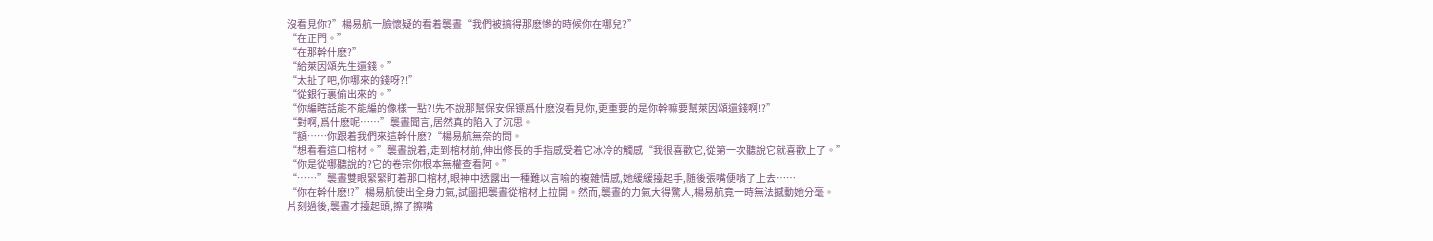沒看見你?”楊易航一臉懷疑的看着襲晝“我們被搞得那麽慘的時候你在哪兒?”
“在正門。”
“在那幹什麽?”
“給萊因頌先生還錢。”
“太扯了吧,你哪來的錢呀?!”
“從銀行裏偷出來的。”
“你編瞎話能不能編的像樣一點?!先不說那幫保安保镖爲什麽沒看見你,更重要的是你幹嘛要幫萊因頌還錢啊!?”
“對啊,爲什麽呢……”襲晝聞言,居然真的陷入了沉思。
“額……你跟着我們來這幹什麽?“楊易航無奈的問。
“想看看這口棺材。”襲晝說着,走到棺材前,伸出修長的手指感受着它冰冷的觸感“我很喜歡它,從第一次聽說它就喜歡上了。”
“你是從哪聽說的?它的卷宗你根本無權查看阿。”
“……”襲晝雙眼緊緊盯着那口棺材,眼神中透露出一種難以言喻的複雜情感,她緩緩擡起手,随後張嘴便啃了上去……
“你在幹什麽!?”楊易航使出全身力氣,試圖把襲晝從棺材上拉開。然而,襲晝的力氣大得驚人,楊易航竟一時無法撼動她分毫。
片刻過後,襲晝才擡起頭,擦了擦嘴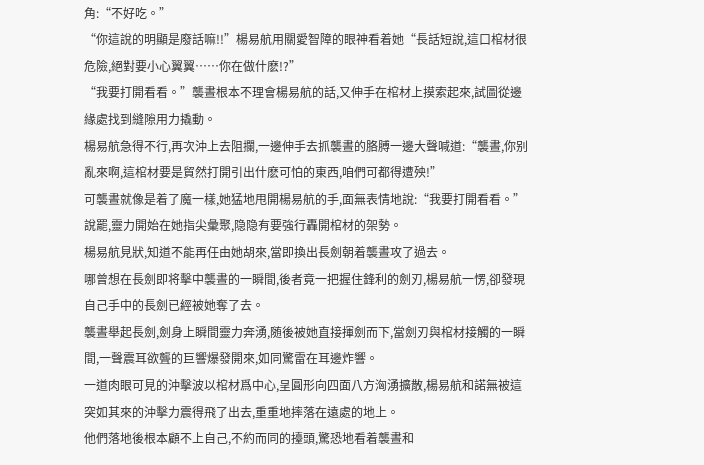角:“不好吃。”
“你這說的明顯是廢話嘛!!”楊易航用關愛智障的眼神看着她“長話短說,這口棺材很危險,絕對要小心翼翼……你在做什麽!?”
“我要打開看看。”襲晝根本不理會楊易航的話,又伸手在棺材上摸索起來,試圖從邊緣處找到縫隙用力撬動。
楊易航急得不行,再次沖上去阻攔,一邊伸手去抓襲晝的胳膊一邊大聲喊道:“襲晝,你别亂來啊,這棺材要是貿然打開引出什麽可怕的東西,咱們可都得遭殃!”
可襲晝就像是着了魔一樣,她猛地甩開楊易航的手,面無表情地說:“我要打開看看。”
說罷,靈力開始在她指尖彙聚,隐隐有要強行轟開棺材的架勢。
楊易航見狀,知道不能再任由她胡來,當即換出長劍朝着襲晝攻了過去。
哪曾想在長劍即将擊中襲晝的一瞬間,後者竟一把握住鋒利的劍刃,楊易航一愣,卻發現自己手中的長劍已經被她奪了去。
襲晝舉起長劍,劍身上瞬間靈力奔湧,随後被她直接揮劍而下,當劍刃與棺材接觸的一瞬間,一聲震耳欲聾的巨響爆發開來,如同驚雷在耳邊炸響。
一道肉眼可見的沖擊波以棺材爲中心,呈圓形向四面八方洶湧擴散,楊易航和諾無被這突如其來的沖擊力震得飛了出去,重重地摔落在遠處的地上。
他們落地後根本顧不上自己,不約而同的擡頭,驚恐地看着襲晝和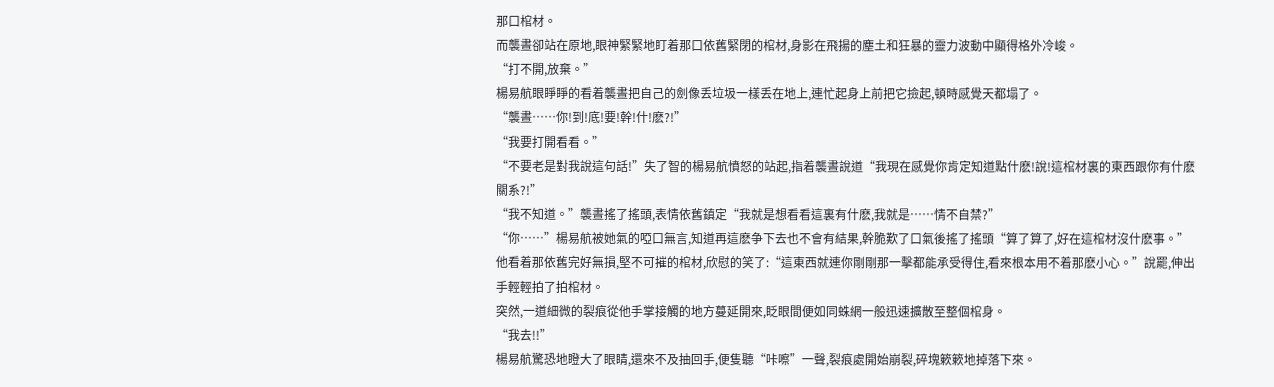那口棺材。
而襲晝卻站在原地,眼神緊緊地盯着那口依舊緊閉的棺材,身影在飛揚的塵土和狂暴的靈力波動中顯得格外冷峻。
“打不開,放棄。”
楊易航眼睜睜的看着襲晝把自己的劍像丢垃圾一樣丢在地上,連忙起身上前把它撿起,頓時感覺天都塌了。
“襲晝……你!到!底!要!幹!什!麽?!”
“我要打開看看。”
“不要老是對我說這句話!”失了智的楊易航憤怒的站起,指着襲晝說道“我現在感覺你肯定知道點什麽!說!這棺材裏的東西跟你有什麽關系?!”
“我不知道。”襲晝搖了搖頭,表情依舊鎮定“我就是想看看這裏有什麽,我就是……情不自禁?”
“你……”楊易航被她氣的啞口無言,知道再這麽争下去也不會有結果,幹脆歎了口氣後搖了搖頭“算了算了,好在這棺材沒什麽事。”
他看着那依舊完好無損,堅不可摧的棺材,欣慰的笑了:“這東西就連你剛剛那一擊都能承受得住,看來根本用不着那麽小心。”說罷,伸出手輕輕拍了拍棺材。
突然,一道細微的裂痕從他手掌接觸的地方蔓延開來,眨眼間便如同蛛網一般迅速擴散至整個棺身。
“我去!!”
楊易航驚恐地瞪大了眼睛,還來不及抽回手,便隻聽“咔嚓”一聲,裂痕處開始崩裂,碎塊簌簌地掉落下來。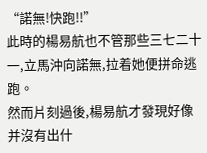“諾無!快跑!!”
此時的楊易航也不管那些三七二十一,立馬沖向諾無,拉着她便拼命逃跑。
然而片刻過後,楊易航才發現好像并沒有出什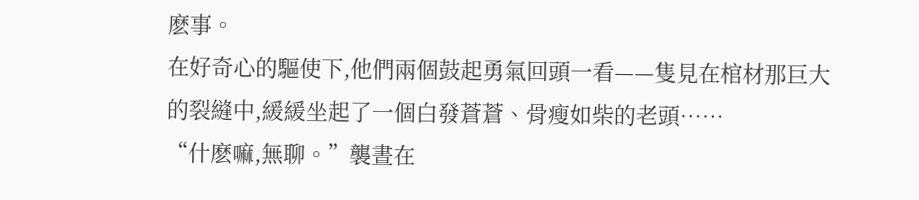麽事。
在好奇心的驅使下,他們兩個鼓起勇氣回頭一看——隻見在棺材那巨大的裂縫中,緩緩坐起了一個白發蒼蒼、骨瘦如柴的老頭……
“什麽嘛,無聊。”襲晝在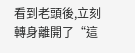看到老頭後,立刻轉身離開了“這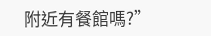附近有餐館嗎?”